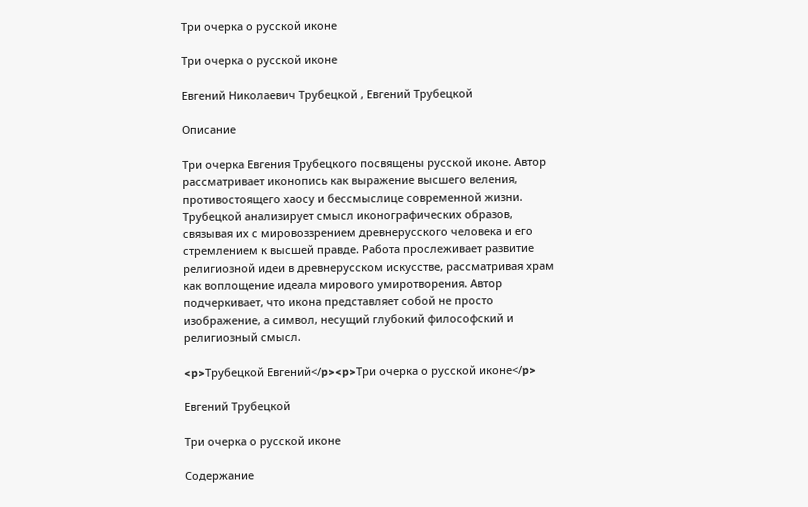Три очерка о русской иконе

Три очерка о русской иконе

Евгений Николаевич Трубецкой , Евгений Трубецкой

Описание

Три очерка Евгения Трубецкого посвящены русской иконе. Автор рассматривает иконопись как выражение высшего веления, противостоящего хаосу и бессмыслице современной жизни. Трубецкой анализирует смысл иконографических образов, связывая их с мировоззрением древнерусского человека и его стремлением к высшей правде. Работа прослеживает развитие религиозной идеи в древнерусском искусстве, рассматривая храм как воплощение идеала мирового умиротворения. Автор подчеркивает, что икона представляет собой не просто изображение, а символ, несущий глубокий философский и религиозный смысл.

<p>Трубецкой Евгений</p><p>Три очерка о русской иконе</p>

Евгений Трубецкой

Три очерка о русской иконе

Содержание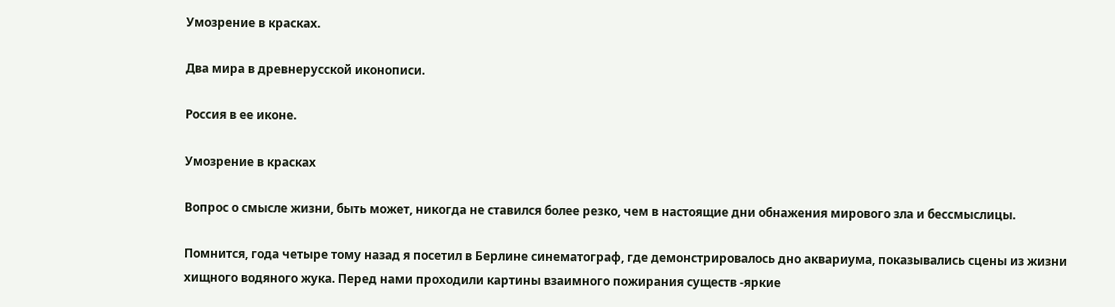Умозрение в красках.

Два мира в древнерусской иконописи.

Россия в ее иконе.

Умозрение в красках

Вопрос о смысле жизни, быть может, никогда не ставился более резко, чем в настоящие дни обнажения мирового зла и бессмыслицы.

Помнится, года четыре тому назад я посетил в Берлине синематограф, где демонстрировалось дно аквариума, показывались сцены из жизни хищного водяного жука. Перед нами проходили картины взаимного пожирания существ -яркие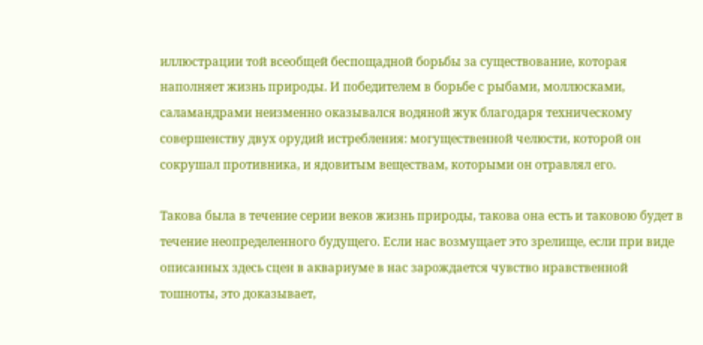иллюстрации той всеобщей беспощадной борьбы за существование, которая наполняет жизнь природы. И победителем в борьбе с рыбами, моллюсками, саламандрами неизменно оказывался водяной жук благодаря техническому совершенству двух орудий истребления: могущественной челюсти, которой он сокрушал противника, и ядовитым веществам, которыми он отравлял его.

Такова была в течение серии веков жизнь природы, такова она есть и таковою будет в течение неопределенного будущего. Если нас возмущает это зрелище, если при виде описанных здесь сцен в аквариуме в нас зарождается чувство нравственной тошноты, это доказывает,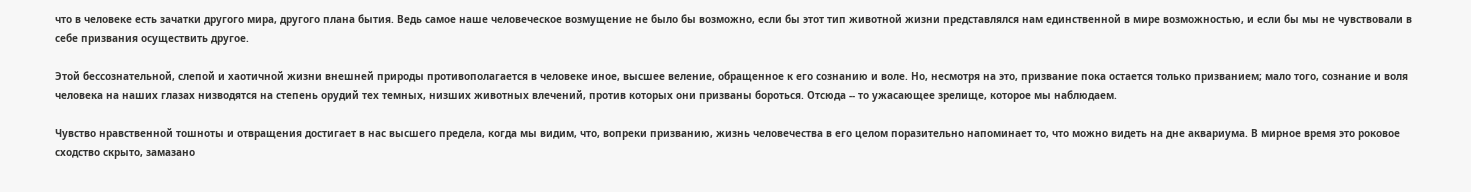что в человеке есть зачатки другого мира, другого плана бытия. Ведь самое наше человеческое возмущение не было бы возможно, если бы этот тип животной жизни представлялся нам единственной в мире возможностью, и если бы мы не чувствовали в себе призвания осуществить другое.

Этой бессознательной, слепой и хаотичной жизни внешней природы противополагается в человеке иное, высшее веление, обращенное к его сознанию и воле. Но, несмотря на это, призвание пока остается только призванием; мало того, сознание и воля человека на наших глазах низводятся на степень орудий тех темных, низших животных влечений, против которых они призваны бороться. Отсюда -- то ужасающее зрелище, которое мы наблюдаем.

Чувство нравственной тошноты и отвращения достигает в нас высшего предела, когда мы видим, что, вопреки призванию, жизнь человечества в его целом поразительно напоминает то, что можно видеть на дне аквариума. В мирное время это роковое сходство скрыто, замазано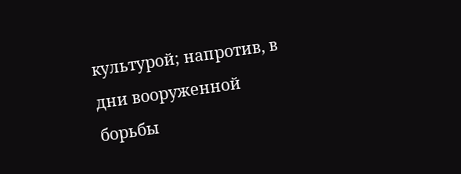культурой; напротив, в дни вооруженной борьбы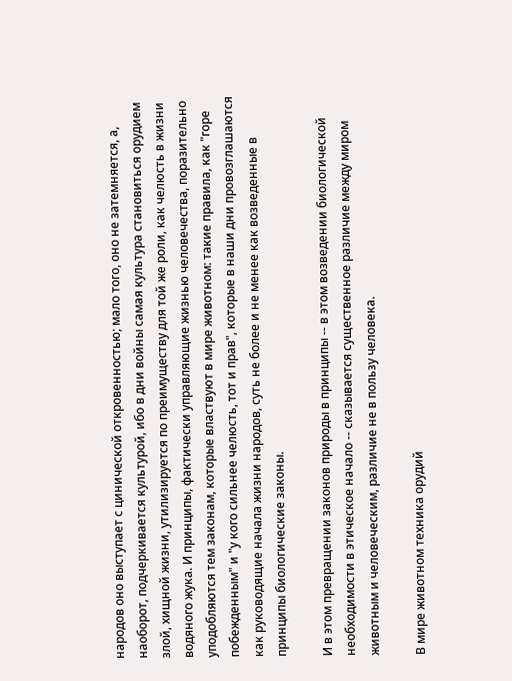народов оно выступает с цинической откровенностью; мало того, оно не затемняется, а, наоборот, подчеркивается культурой, ибо в дни войны самая культура становиться орудием злой, хищной жизни, утилизируется по преимуществу для той же роли, как челюсть в жизни водяного жука. И принципы, фактически управляющие жизнью человечества, поразительно уподобляются тем законам, которые властвуют в мире животном: такие правила, как "горе побежденным" и "у кого сильнее челюсть, тот и прав", которые в наши дни провозглашаются как руководящие начала жизни народов, суть не более и не менее как возведенные в принципы биологические законы.

И в этом превращении законов природы в принципы -- в этом возведении биологической необходимости в этическое начало -- сказывается существенное различие между миром животным и человеческим, различие не в пользу человека.

В мире животном техника орудий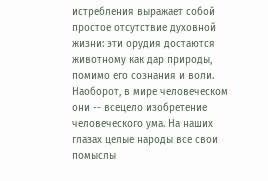истребления выражает собой простое отсутствие духовной жизни: эти орудия достаются животному как дар природы, помимо его сознания и воли. Наоборот, в мире человеческом они -- всецело изобретение человеческого ума. На наших глазах целые народы все свои помыслы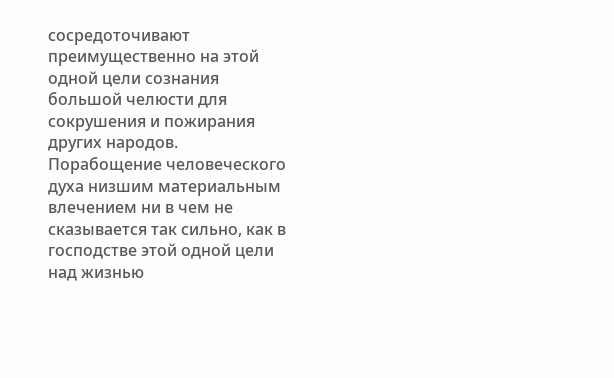сосредоточивают преимущественно на этой одной цели сознания большой челюсти для сокрушения и пожирания других народов. Порабощение человеческого духа низшим материальным влечением ни в чем не сказывается так сильно, как в господстве этой одной цели над жизнью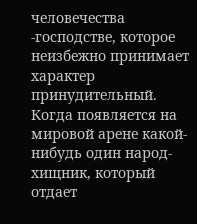человечества -господстве, которое неизбежно принимает характер принудительный. Когда появляется на мировой арене какой-нибудь один народ-хищник, который отдает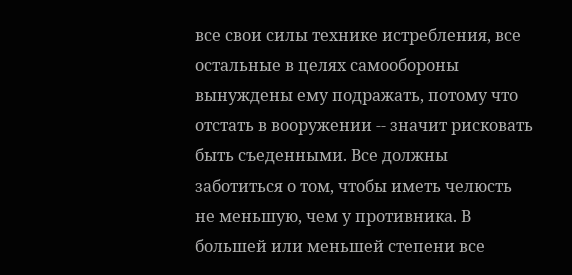все свои силы технике истребления, все остальные в целях самообороны вынуждены ему подражать, потому что отстать в вооружении -- значит рисковать быть съеденными. Все должны заботиться о том, чтобы иметь челюсть не меньшую, чем у противника. В большей или меньшей степени все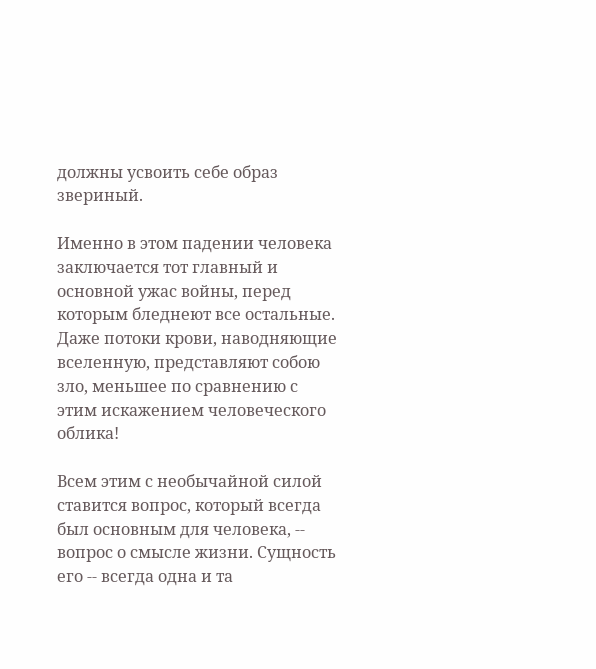должны усвоить себе образ звериный.

Именно в этом падении человека заключается тот главный и основной ужас войны, перед которым бледнеют все остальные. Даже потоки крови, наводняющие вселенную, представляют собою зло, меньшее по сравнению с этим искажением человеческого облика!

Всем этим с необычайной силой ставится вопрос, который всегда был основным для человека, -- вопрос о смысле жизни. Сущность его -- всегда одна и та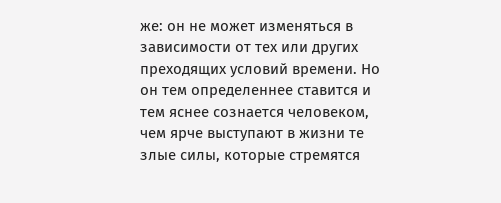же: он не может изменяться в зависимости от тех или других преходящих условий времени. Но он тем определеннее ставится и тем яснее сознается человеком, чем ярче выступают в жизни те злые силы, которые стремятся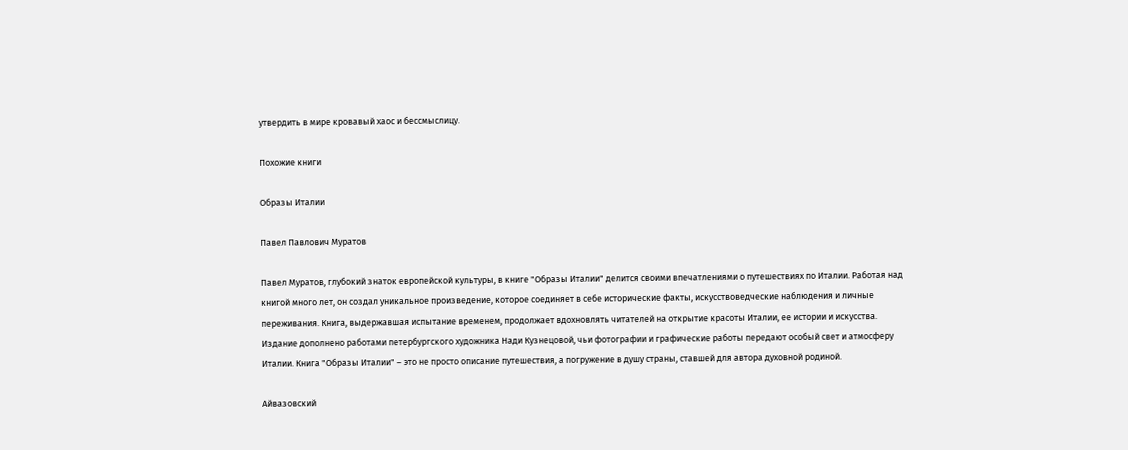утвердить в мире кровавый хаос и бессмыслицу.

Похожие книги

Образы Италии

Павел Павлович Муратов

Павел Муратов, глубокий знаток европейской культуры, в книге "Образы Италии" делится своими впечатлениями о путешествиях по Италии. Работая над книгой много лет, он создал уникальное произведение, которое соединяет в себе исторические факты, искусствоведческие наблюдения и личные переживания. Книга, выдержавшая испытание временем, продолжает вдохновлять читателей на открытие красоты Италии, ее истории и искусства. Издание дополнено работами петербургского художника Нади Кузнецовой, чьи фотографии и графические работы передают особый свет и атмосферу Италии. Книга "Образы Италии" – это не просто описание путешествия, а погружение в душу страны, ставшей для автора духовной родиной.

Айвазовский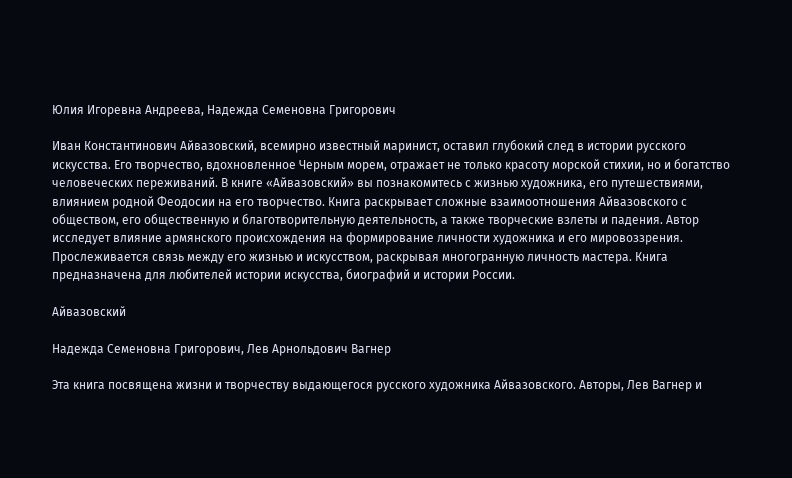Юлия Игоревна Андреева, Надежда Семеновна Григорович

Иван Константинович Айвазовский, всемирно известный маринист, оставил глубокий след в истории русского искусства. Его творчество, вдохновленное Черным морем, отражает не только красоту морской стихии, но и богатство человеческих переживаний. В книге «Айвазовский» вы познакомитесь с жизнью художника, его путешествиями, влиянием родной Феодосии на его творчество. Книга раскрывает сложные взаимоотношения Айвазовского с обществом, его общественную и благотворительную деятельность, а также творческие взлеты и падения. Автор исследует влияние армянского происхождения на формирование личности художника и его мировоззрения. Прослеживается связь между его жизнью и искусством, раскрывая многогранную личность мастера. Книга предназначена для любителей истории искусства, биографий и истории России.

Айвазовский

Надежда Семеновна Григорович, Лев Арнольдович Вагнер

Эта книга посвящена жизни и творчеству выдающегося русского художника Айвазовского. Авторы, Лев Вагнер и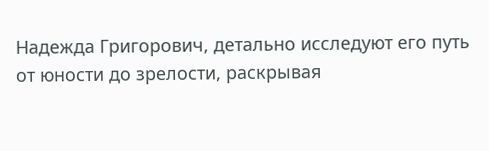Надежда Григорович, детально исследуют его путь от юности до зрелости, раскрывая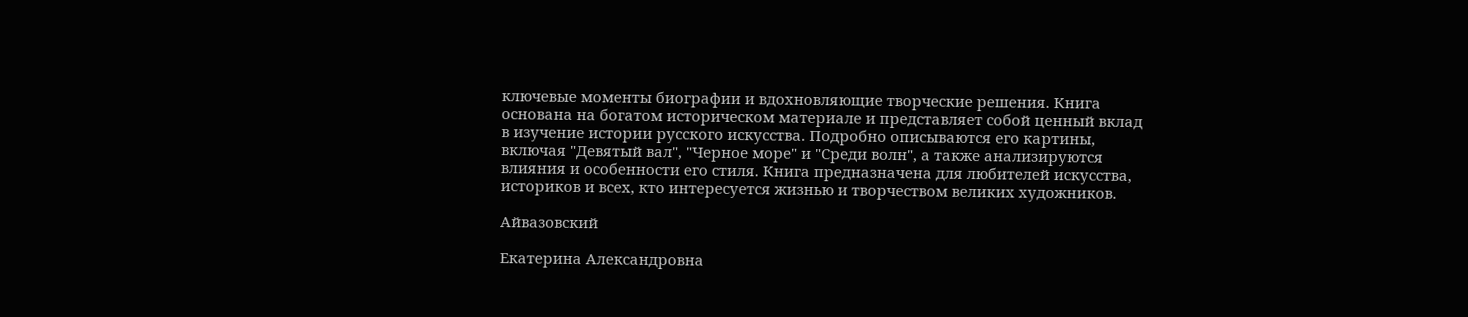ключевые моменты биографии и вдохновляющие творческие решения. Книга основана на богатом историческом материале и представляет собой ценный вклад в изучение истории русского искусства. Подробно описываются его картины, включая "Девятый вал", "Черное море" и "Среди волн", а также анализируются влияния и особенности его стиля. Книга предназначена для любителей искусства, историков и всех, кто интересуется жизнью и творчеством великих художников.

Айвазовский

Екатерина Александровна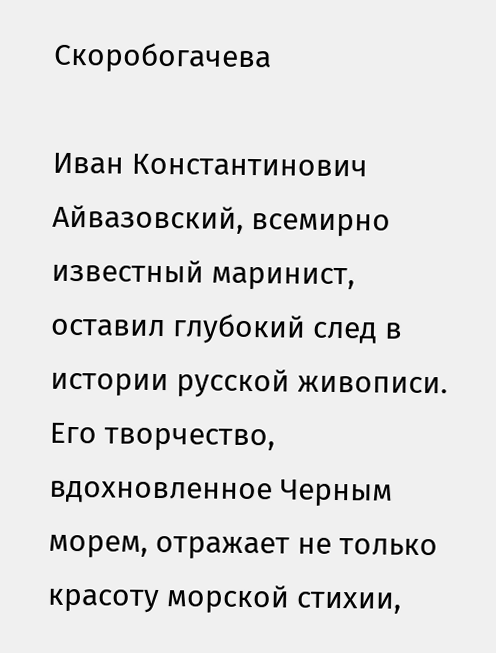Скоробогачева

Иван Константинович Айвазовский, всемирно известный маринист, оставил глубокий след в истории русской живописи. Его творчество, вдохновленное Черным морем, отражает не только красоту морской стихии,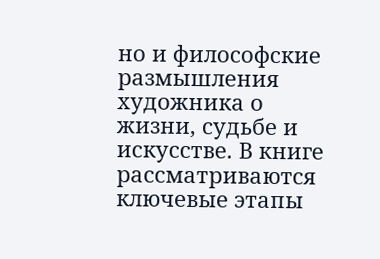но и философские размышления художника о жизни, судьбе и искусстве. В книге рассматриваются ключевые этапы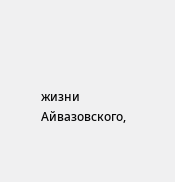жизни Айвазовского,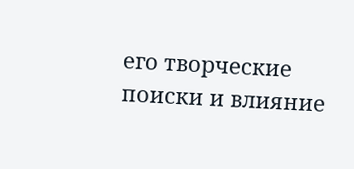его творческие поиски и влияние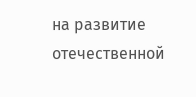на развитие отечественной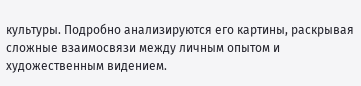культуры. Подробно анализируются его картины, раскрывая сложные взаимосвязи между личным опытом и художественным видением.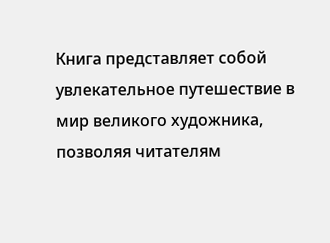Книга представляет собой увлекательное путешествие в мир великого художника, позволяя читателям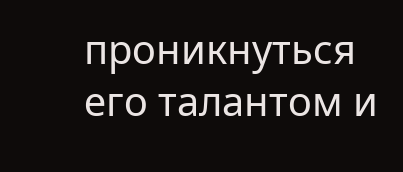проникнуться его талантом и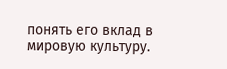понять его вклад в мировую культуру.